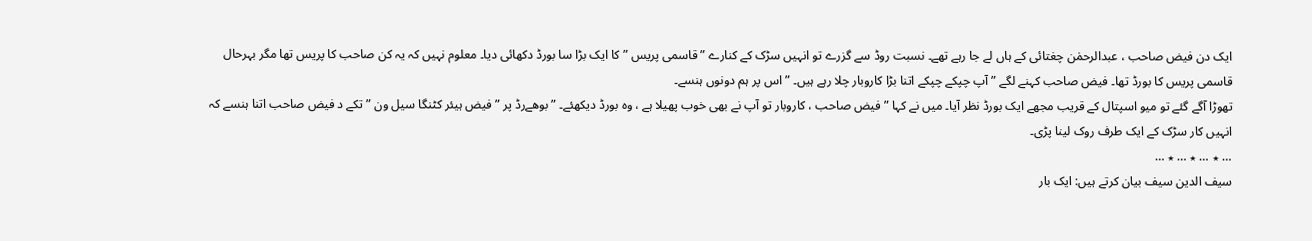ایک دن فیض صاحب ، عبدالرحمٰن چغتائی کے ہاں لے جا رہے تھے۔ نسبت روڈ سے گزرے تو انہیں سڑک کے کنارے ” قاسمی پریس ” کا ایک بڑا سا بورڈ دکھائی دیا۔ معلوم نہیں کہ یہ کن صاحب کا پریس تھا مگر بہرحال قاسمی پریس کا بورڈ تھا۔ فیض صاحب کہنے لگے ” آپ چپکے چپکے اتنا بڑا کاروبار چلا رہے ہیں۔ ” اس پر ہم دونوں ہنسے۔
تھوڑا آگے گئے تو میو اسپتال کے قریب مجھے ایک بورڈ نظر آیا۔ میں نے کہا ” فیض صاحب ، کاروبار تو آپ نے بھی خوب پھیلا ہے ، وہ بورڈ دیکھئے۔ ” بوھےرڈ پر ” فیض ہیئر کٹنگا سیل ون ” تکے د فیض صاحب اتنا ہنسے کہ انہیں کار سڑک کے ایک طرف روک لینا پڑی۔
… ٭ … ٭ … ٭ …
سیف الدین سیف بیان کرتے ہیں: ایک بار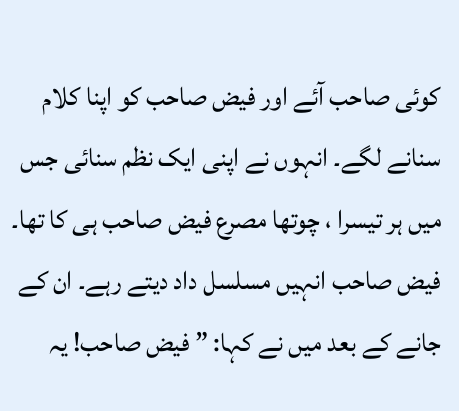کوئی صاحب آئے اور فیض صاحب کو اپنا کلام سنانے لگے۔ انہوں نے اپنی ایک نظم سنائی جس میں ہر تیسرا ، چوتھا مصرع فیض صاحب ہی کا تھا۔ فیض صاحب انہیں مسلسل داد دیتے رہے۔ ان کے جانے کے بعد میں نے کہا: ” فیض صاحب! یہ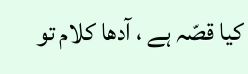کیا قصّہ ہے ، آدھا کلام تو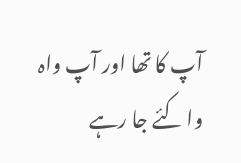آپ کا تھا اور آپ واہ وا کئے جا رہے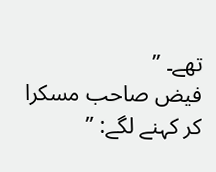تھے۔ ”
فیض صاحب مسکرا کر کہنے لگے: ”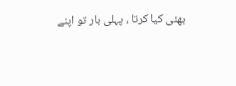بھئی کیا کرتا ، پہلی بار تو اپنے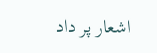اشعار پر داد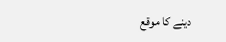دینے کا موقع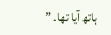ہاتھ آیا تھا۔ ”